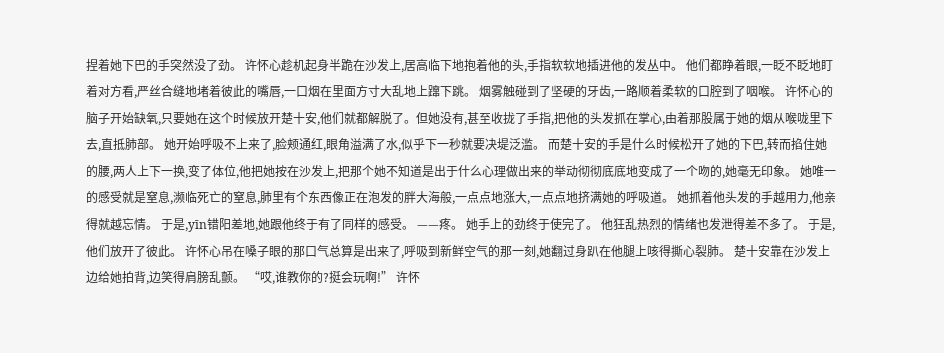捏着她下巴的手突然没了劲。 许怀心趁机起身半跪在沙发上,居高临下地抱着他的头,手指软软地插进他的发丛中。 他们都睁着眼,一眨不眨地盯着对方看,严丝合缝地堵着彼此的嘴唇,一口烟在里面方寸大乱地上蹿下跳。 烟雾触碰到了坚硬的牙齿,一路顺着柔软的口腔到了咽喉。 许怀心的脑子开始缺氧,只要她在这个时候放开楚十安,他们就都解脱了。但她没有,甚至收拢了手指,把他的头发抓在掌心,由着那股属于她的烟从喉咙里下去,直抵肺部。 她开始呼吸不上来了,脸颊通红,眼角溢满了水,似乎下一秒就要决堤泛滥。 而楚十安的手是什么时候松开了她的下巴,转而掐住她的腰,两人上下一换,变了体位,他把她按在沙发上,把那个她不知道是出于什么心理做出来的举动彻彻底底地变成了一个吻的,她毫无印象。 她唯一的感受就是窒息,濒临死亡的窒息,肺里有个东西像正在泡发的胖大海般,一点点地涨大,一点点地挤满她的呼吸道。 她抓着他头发的手越用力,他亲得就越忘情。 于是,yīn错阳差地,她跟他终于有了同样的感受。 ——疼。 她手上的劲终于使完了。 他狂乱热烈的情绪也发泄得差不多了。 于是,他们放开了彼此。 许怀心吊在嗓子眼的那口气总算是出来了,呼吸到新鲜空气的那一刻,她翻过身趴在他腿上咳得撕心裂肺。 楚十安靠在沙发上边给她拍背,边笑得肩膀乱颤。 “哎,谁教你的?挺会玩啊!” 许怀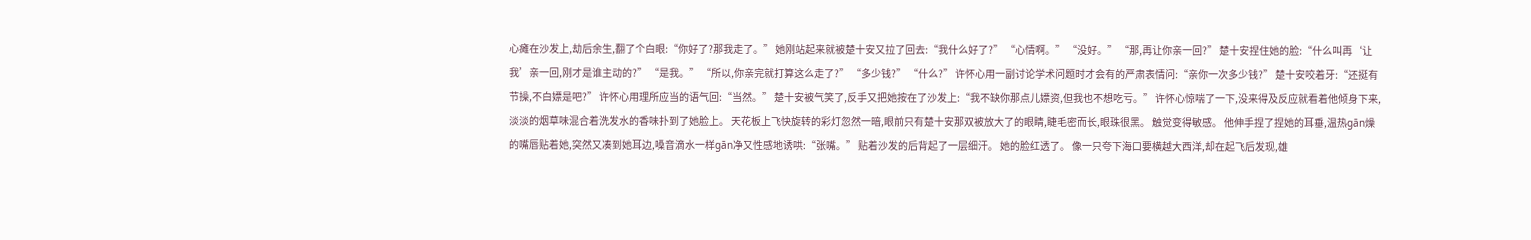心瘫在沙发上,劫后余生,翻了个白眼:“你好了?那我走了。” 她刚站起来就被楚十安又拉了回去:“我什么好了?” “心情啊。” “没好。” “那,再让你亲一回?” 楚十安捏住她的脸:“什么叫再‘让我’亲一回,刚才是谁主动的?” “是我。” “所以,你亲完就打算这么走了?” “多少钱?” “什么?” 许怀心用一副讨论学术问题时才会有的严肃表情问:“亲你一次多少钱?” 楚十安咬着牙:“还挺有节操,不白嫖是吧?” 许怀心用理所应当的语气回:“当然。” 楚十安被气笑了,反手又把她按在了沙发上:“我不缺你那点儿嫖资,但我也不想吃亏。” 许怀心惊喘了一下,没来得及反应就看着他倾身下来,淡淡的烟草味混合着洗发水的香味扑到了她脸上。 天花板上飞快旋转的彩灯忽然一暗,眼前只有楚十安那双被放大了的眼睛,睫毛密而长,眼珠很黑。 触觉变得敏感。 他伸手捏了捏她的耳垂,温热gān燥的嘴唇贴着她,突然又凑到她耳边,嗓音滴水一样gān净又性感地诱哄:“张嘴。” 贴着沙发的后背起了一层细汗。 她的脸红透了。 像一只夸下海口要横越大西洋,却在起飞后发现,雄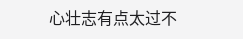心壮志有点太过不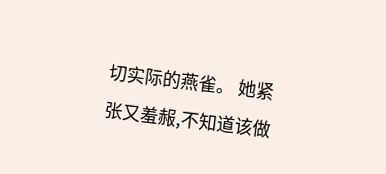切实际的燕雀。 她紧张又羞赧,不知道该做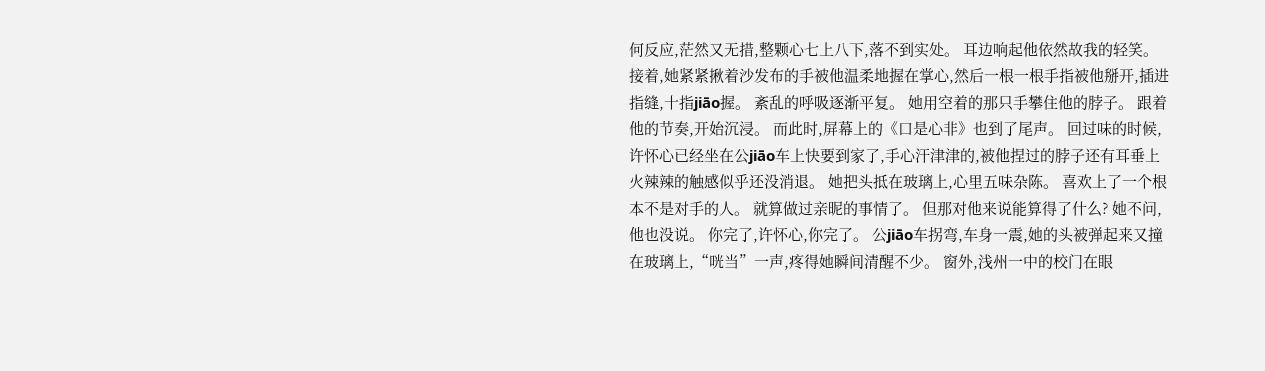何反应,茫然又无措,整颗心七上八下,落不到实处。 耳边响起他依然故我的轻笑。 接着,她紧紧揪着沙发布的手被他温柔地握在掌心,然后一根一根手指被他掰开,插进指缝,十指jiāo握。 紊乱的呼吸逐渐平复。 她用空着的那只手攀住他的脖子。 跟着他的节奏,开始沉浸。 而此时,屏幕上的《口是心非》也到了尾声。 回过味的时候,许怀心已经坐在公jiāo车上快要到家了,手心汗津津的,被他捏过的脖子还有耳垂上火辣辣的触感似乎还没消退。 她把头抵在玻璃上,心里五味杂陈。 喜欢上了一个根本不是对手的人。 就算做过亲昵的事情了。 但那对他来说能算得了什么? 她不问,他也没说。 你完了,许怀心,你完了。 公jiāo车拐弯,车身一震,她的头被弹起来又撞在玻璃上,“咣当”一声,疼得她瞬间清醒不少。 窗外,浅州一中的校门在眼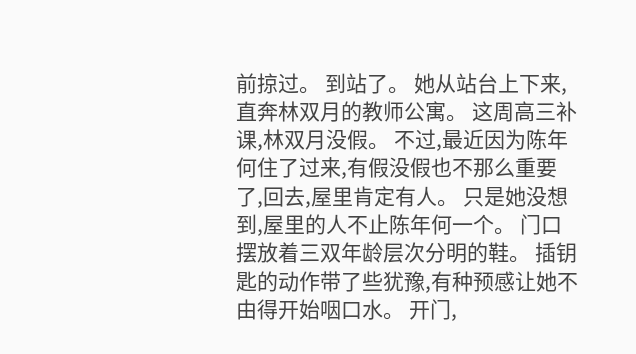前掠过。 到站了。 她从站台上下来,直奔林双月的教师公寓。 这周高三补课,林双月没假。 不过,最近因为陈年何住了过来,有假没假也不那么重要了,回去,屋里肯定有人。 只是她没想到,屋里的人不止陈年何一个。 门口摆放着三双年龄层次分明的鞋。 插钥匙的动作带了些犹豫,有种预感让她不由得开始咽口水。 开门,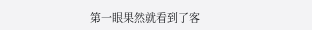第一眼果然就看到了客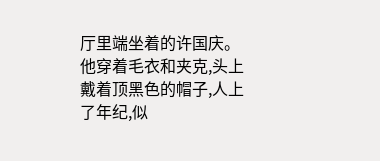厅里端坐着的许国庆。他穿着毛衣和夹克,头上戴着顶黑色的帽子,人上了年纪,似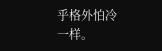乎格外怕冷一样。